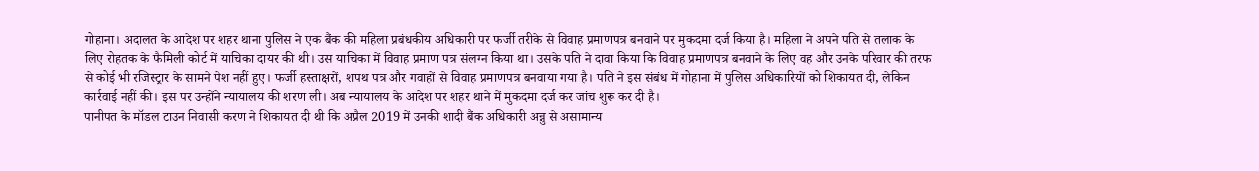गोहाना। अदालत के आदेश पर शहर थाना पुलिस ने एक बैंक की महिला प्रबंधकीय अधिकारी पर फर्जी तरीके से विवाह प्रमाणपत्र बनवाने पर मुकदमा दर्ज किया है। महिला ने अपने पति से तलाक के लिए रोहतक के फैमिली कोर्ट में याचिका दायर की थी। उस याचिका में विवाह प्रमाण पत्र संलग्न किया था। उसके पति ने दावा किया कि विवाह प्रमाणपत्र बनवाने के लिए वह और उनके परिवार की तरफ से कोई भी रजिस्ट्रार के सामने पेश नहीं हुए। फर्जी हस्ताक्षरों, शपथ पत्र और गवाहों से विवाह प्रमाणपत्र बनवाया गया है। पति ने इस संबंध में गोहाना में पुलिस अधिकारियों को शिकायत दी, लेकिन कार्रवाई नहीं की। इस पर उन्होंने न्यायालय की शरण ली। अब न्यायालय के आदेश पर शहर थाने में मुकदमा दर्ज कर जांच शुरू कर दी है।
पानीपत के मॉडल टाउन निवासी करण ने शिकायत दी थी कि अप्रैल 2019 में उनकी शादी बैंक अधिकारी अन्नु से असामान्य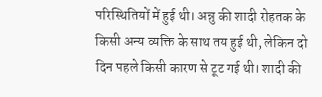परिस्थितियों में हुई थी। अन्नु की शादी रोहतक के किसी अन्य व्यक्ति के साथ तय हुई थी, लेकिन दो दिन पहले किसी कारण से टूट गई थी। शादी की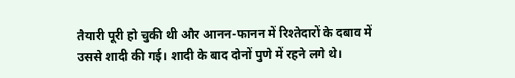तैयारी पूरी हो चुकी थी और आनन-फानन में रिश्तेदारों के दबाव में उससे शादी की गई। शादी के बाद दोनों पुणे में रहने लगे थे।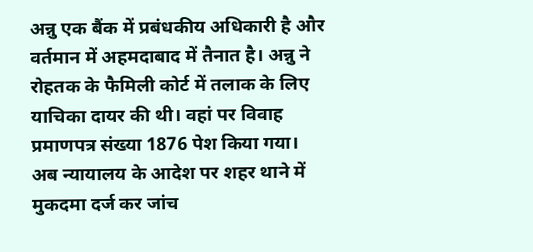अन्नु एक बैंक में प्रबंधकीय अधिकारी है और वर्तमान में अहमदाबाद में तैनात है। अन्नु ने रोहतक के फैमिली कोर्ट में तलाक के लिए याचिका दायर की थी। वहां पर विवाह प्रमाणपत्र संख्या 1876 पेश किया गया। अब न्यायालय के आदेश पर शहर थाने में मुकदमा दर्ज कर जांच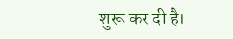शुरू कर दी है।